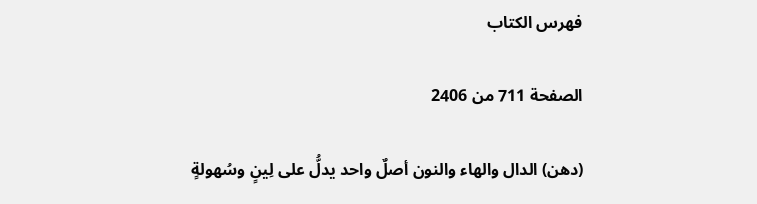فهرس الكتاب

الصفحة 711 من 2406

(دهن) الدال والهاء والنون أصلٌ واحد يدلُّ على لِينٍ وسُهولةٍ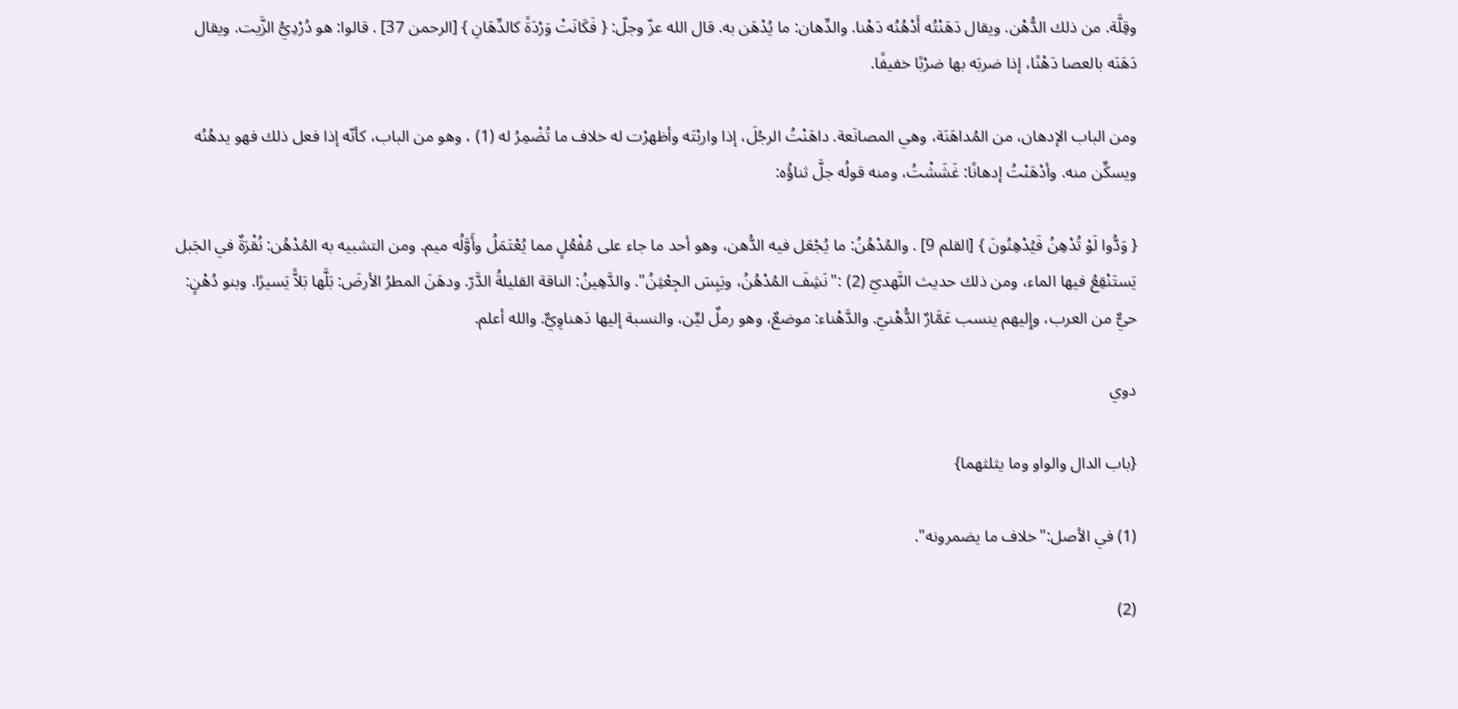وقِلَّة. من ذلك الدُّهْن. ويقال دَهَنْتُه أَدْهُنُه دَهْنا. والدِّهان: ما يُدْهَن به. قال الله عزّ وجلّ: { فَكَانَتْ وَرْدَةً كالدِّهَانِ } [الرحمن 37] . قالوا: هو دُرْدِيُّ الزَّيت. ويقال دَهَنَه بالعصا دَهْنًا، إذا ضربَه بها ضرْبًا خفيفًا.

ومن الباب الإدهان، من المُداهَنَة، وهي المصانَعة. داهَنْتُ الرجُلَ، إذا واربْتَه وأظهرْت له خلاف ما تُضْمِرُ له (1) ، وهو من الباب، كأنّه إذا فعل ذلك فهو يدهُنُه ويسكِّن منه. وأدْهَنْتُ إدهانًا: غَشَشْتُ، ومنه قولُه جلَّ ثناؤُه:

{ وَدُّوا لَوْ تُدْهِنُ فَيُدْهِنُونَ } [القلم 9] . والمُدْهُنُ: ما يُجْعَل فيه الدُّهن، وهو أحد ما جاء على مُفْعُلٍ مما يُعْتَمَلُ وأَوَّلُه ميم. ومن التشبيه به المُدْهُن: نُقْرَةٌ في الجَبل يَستَنْقِعُ فيها الماء، ومن ذلك حديث النَّهديّ (2) :"نَشِفَ المُدْهُنُ، ويَبِسَ الجِعْثِنُ". والدَّهِينُ: الناقة القليلةُ الدَّرّ. ودهَنَ المطرُ الأرضَ: بَلَّها بَلاًّ يَسيرًا. وبنو دُهْنٍ: حيٌّ من العرب، وإِليهم ينسب عَمَّارٌ الدُّهْنيّ. والدَّهْناء: موضعٌ، وهو رملٌ ليِّن، والنسبة إليها دَهناوِيٌّ. والله أعلم.

دوي

{باب الدال والواو وما يثلثهما}

(1) في الأصل:"خلاف ما يضمرونه".

(2)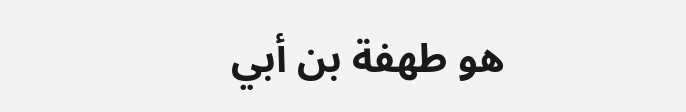هو طهفة بن أبي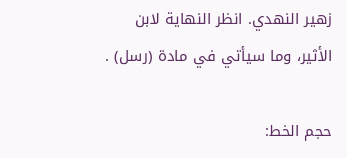زهير النهدي. انظر النهاية لابن الأثير، وما سيأتي في مادة (رسل) .

حجم الخط: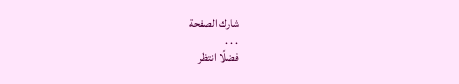شارك الصفحة
. . .
فضلًا انتظر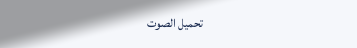تحميل الصوت